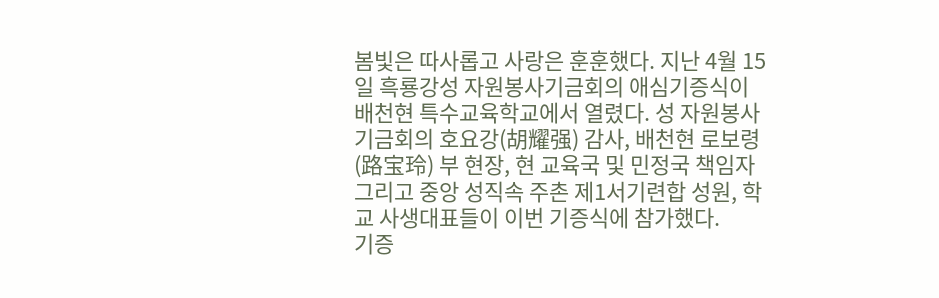봄빛은 따사롭고 사랑은 훈훈했다. 지난 4월 15일 흑룡강성 자원봉사기금회의 애심기증식이 배천현 특수교육학교에서 열렸다. 성 자원봉사기금회의 호요강(胡耀强) 감사, 배천현 로보령(路宝玲) 부 현장, 현 교육국 및 민정국 책임자 그리고 중앙 성직속 주촌 제1서기련합 성원, 학교 사생대표들이 이번 기증식에 참가했다.
기증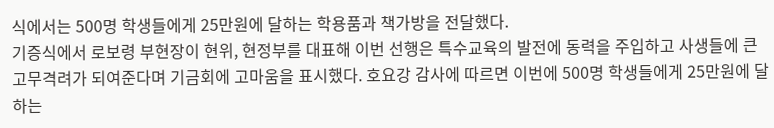식에서는 500명 학생들에게 25만원에 달하는 학용품과 책가방을 전달했다.
기증식에서 로보령 부현장이 현위, 현정부를 대표해 이번 선행은 특수교육의 발전에 동력을 주입하고 사생들에 큰 고무격려가 되여준다며 기금회에 고마움을 표시했다. 호요강 감사에 따르면 이번에 500명 학생들에게 25만원에 달하는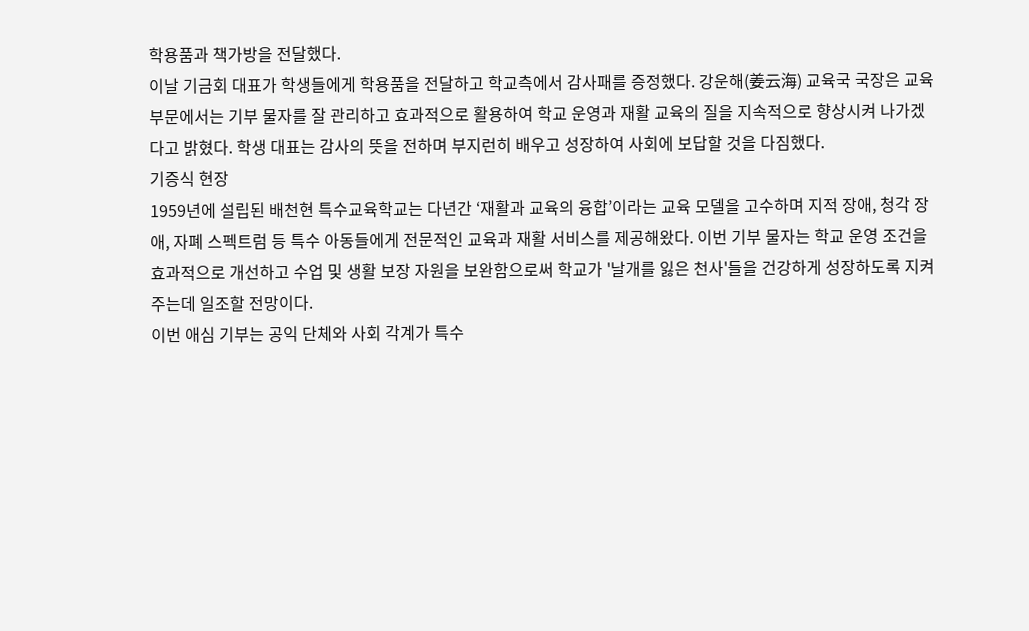학용품과 책가방을 전달했다.
이날 기금회 대표가 학생들에게 학용품을 전달하고 학교측에서 감사패를 증정했다. 강운해(姜云海) 교육국 국장은 교육부문에서는 기부 물자를 잘 관리하고 효과적으로 활용하여 학교 운영과 재활 교육의 질을 지속적으로 향상시켜 나가겠다고 밝혔다. 학생 대표는 감사의 뜻을 전하며 부지런히 배우고 성장하여 사회에 보답할 것을 다짐했다.
기증식 현장
1959년에 설립된 배천현 특수교육학교는 다년간 ‘재활과 교육의 융합’이라는 교육 모델을 고수하며 지적 장애, 청각 장애, 자폐 스펙트럼 등 특수 아동들에게 전문적인 교육과 재활 서비스를 제공해왔다. 이번 기부 물자는 학교 운영 조건을 효과적으로 개선하고 수업 및 생활 보장 자원을 보완함으로써 학교가 '날개를 잃은 천사'들을 건강하게 성장하도록 지켜주는데 일조할 전망이다.
이번 애심 기부는 공익 단체와 사회 각계가 특수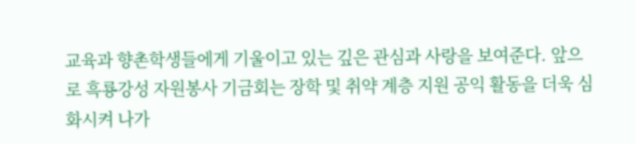교육과 향촌학생들에게 기울이고 있는 깊은 관심과 사랑을 보여준다. 앞으로 흑룡강성 자원봉사 기금회는 장학 및 취약 계층 지원 공익 활동을 더욱 심화시켜 나가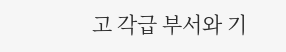고 각급 부서와 기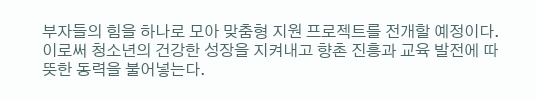부자들의 힘을 하나로 모아 맞춤형 지원 프로젝트를 전개할 예정이다. 이로써 청소년의 건강한 성장을 지켜내고 향촌 진흥과 교육 발전에 따뜻한 동력을 불어넣는다.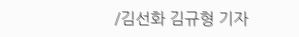/김선화 김규형 기자